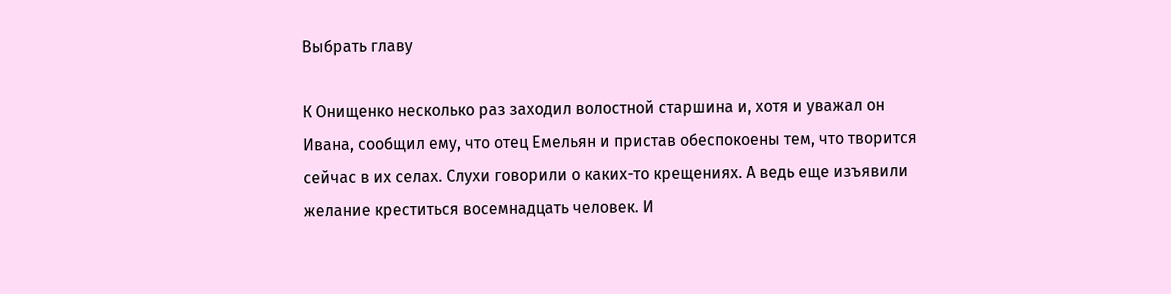Выбрать главу

К Онищенко несколько раз заходил волостной старшина и, хотя и уважал он Ивана, сообщил ему, что отец Емельян и пристав обеспокоены тем, что творится сейчас в их селах. Слухи говорили о каких-то крещениях. А ведь еще изъявили желание креститься восемнадцать человек. И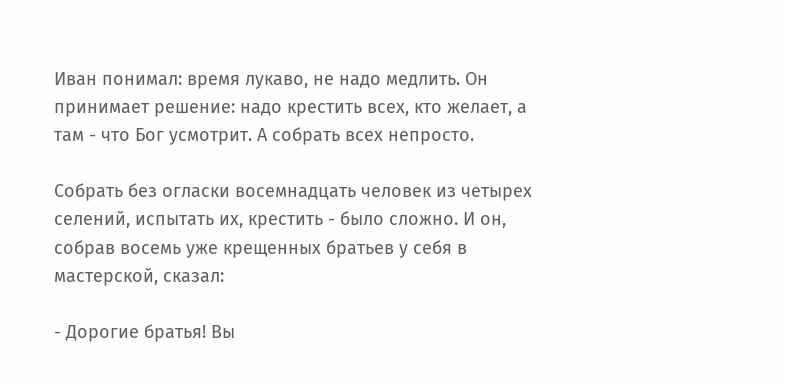Иван понимал: время лукаво, не надо медлить. Он принимает решение: надо крестить всех, кто желает, а там - что Бог усмотрит. А собрать всех непросто.

Собрать без огласки восемнадцать человек из четырех селений, испытать их, крестить - было сложно. И он, собрав восемь уже крещенных братьев у себя в мастерской, сказал:

- Дорогие братья! Вы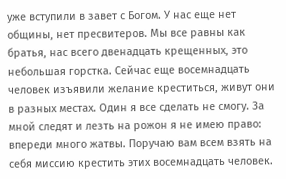уже вступили в завет с Богом. У нас еще нет общины, нет пресвитеров. Мы все равны как братья, нас всего двенадцать крещенных, это небольшая горстка. Сейчас еще восемнадцать человек изъявили желание креститься, живут они в разных местах. Один я все сделать не смогу. За мной следят и лезть на рожон я не имею право: впереди много жатвы. Поручаю вам всем взять на себя миссию крестить этих восемнадцать человек.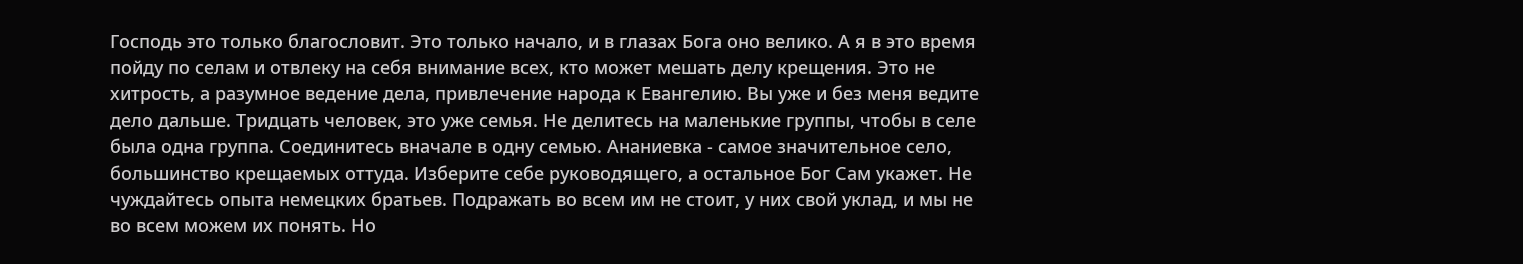Господь это только благословит. Это только начало, и в глазах Бога оно велико. А я в это время пойду по селам и отвлеку на себя внимание всех, кто может мешать делу крещения. Это не хитрость, а разумное ведение дела, привлечение народа к Евангелию. Вы уже и без меня ведите дело дальше. Тридцать человек, это уже семья. Не делитесь на маленькие группы, чтобы в селе была одна группа. Соединитесь вначале в одну семью. Ананиевка - самое значительное село, большинство крещаемых оттуда. Изберите себе руководящего, а остальное Бог Сам укажет. Не чуждайтесь опыта немецких братьев. Подражать во всем им не стоит, у них свой уклад, и мы не во всем можем их понять. Но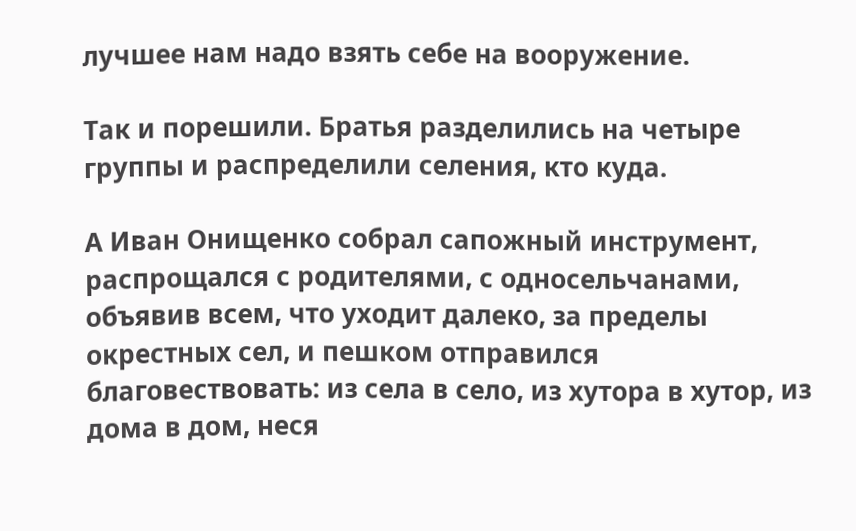лучшее нам надо взять себе на вооружение.

Так и порешили. Братья разделились на четыре группы и распределили селения, кто куда.

А Иван Онищенко собрал сапожный инструмент, распрощался с родителями, с односельчанами, объявив всем, что уходит далеко, за пределы окрестных сел, и пешком отправился благовествовать: из села в село, из хутора в хутор, из дома в дом, неся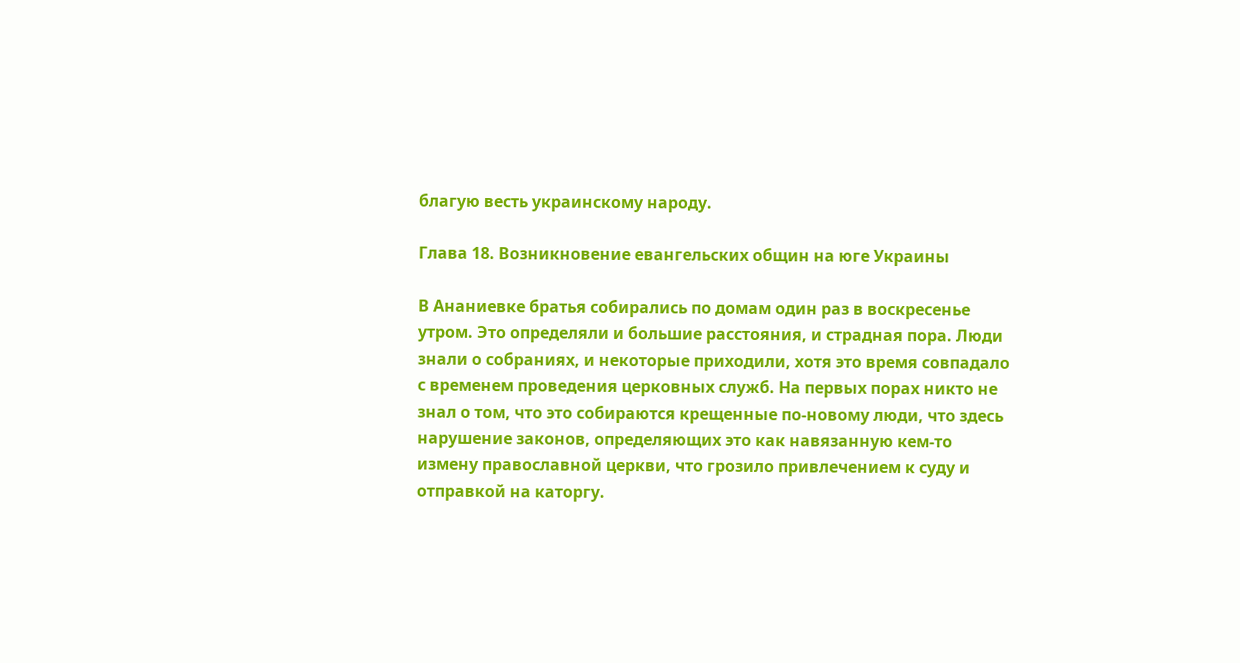благую весть украинскому народу.

Глава 18. Возникновение евангельских общин на юге Украины

В Ананиевке братья собирались по домам один раз в воскресенье утром. Это определяли и большие расстояния, и страдная пора. Люди знали о собраниях, и некоторые приходили, хотя это время совпадало с временем проведения церковных служб. На первых порах никто не знал о том, что это собираются крещенные по-новому люди, что здесь нарушение законов, определяющих это как навязанную кем-то измену православной церкви, что грозило привлечением к суду и отправкой на каторгу.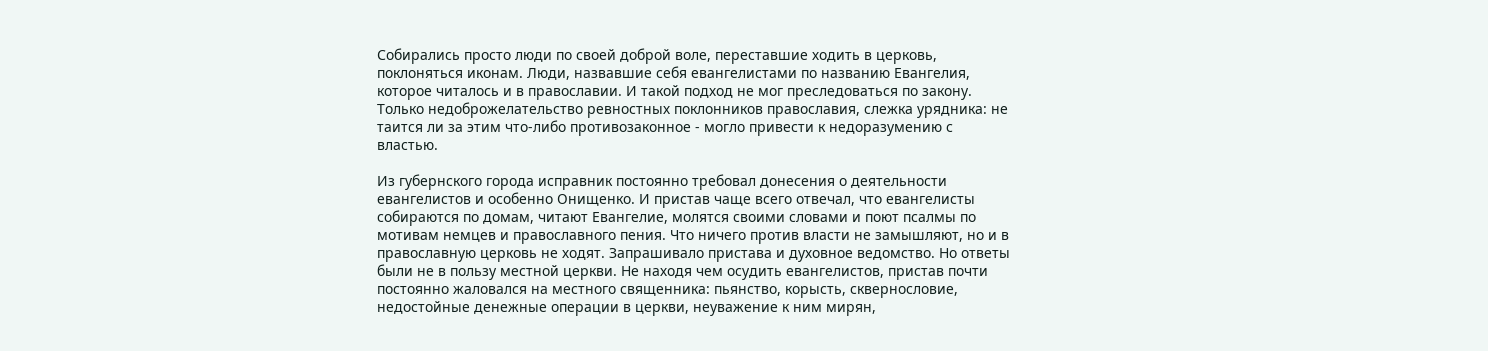Собирались просто люди по своей доброй воле, переставшие ходить в церковь, поклоняться иконам. Люди, назвавшие себя евангелистами по названию Евангелия, которое читалось и в православии. И такой подход не мог преследоваться по закону. Только недоброжелательство ревностных поклонников православия, слежка урядника: не таится ли за этим что-либо противозаконное - могло привести к недоразумению с властью.

Из губернского города исправник постоянно требовал донесения о деятельности евангелистов и особенно Онищенко. И пристав чаще всего отвечал, что евангелисты собираются по домам, читают Евангелие, молятся своими словами и поют псалмы по мотивам немцев и православного пения. Что ничего против власти не замышляют, но и в православную церковь не ходят. Запрашивало пристава и духовное ведомство. Но ответы были не в пользу местной церкви. Не находя чем осудить евангелистов, пристав почти постоянно жаловался на местного священника: пьянство, корысть, сквернословие, недостойные денежные операции в церкви, неуважение к ним мирян,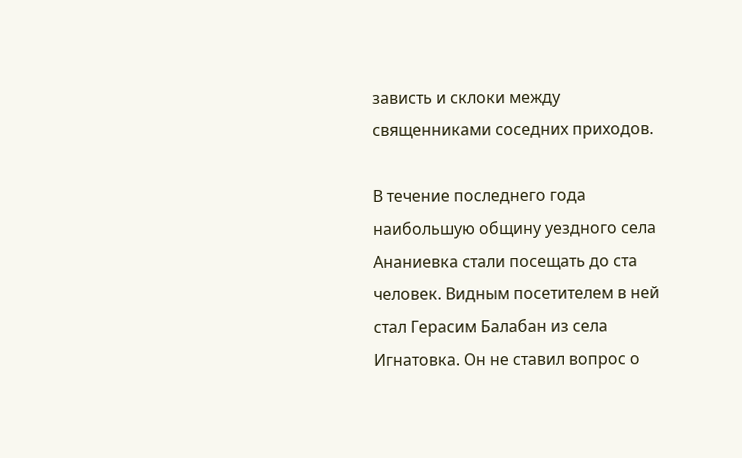зависть и склоки между священниками соседних приходов.

В течение последнего года наибольшую общину уездного села Ананиевка стали посещать до ста человек. Видным посетителем в ней стал Герасим Балабан из села Игнатовка. Он не ставил вопрос о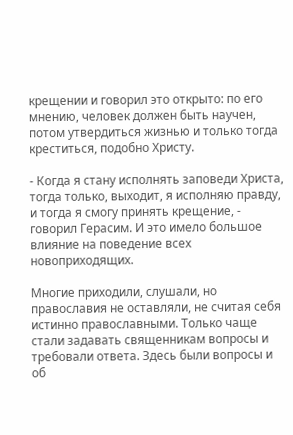крещении и говорил это открыто: по его мнению, человек должен быть научен, потом утвердиться жизнью и только тогда креститься, подобно Христу.

- Когда я стану исполнять заповеди Христа, тогда только, выходит, я исполняю правду, и тогда я смогу принять крещение, - говорил Герасим. И это имело большое влияние на поведение всех новоприходящих.

Многие приходили, слушали, но православия не оставляли, не считая себя истинно православными. Только чаще стали задавать священникам вопросы и требовали ответа. Здесь были вопросы и об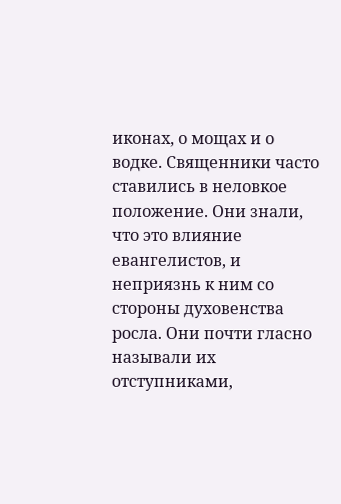иконах, о мощах и о водке. Священники часто ставились в неловкое положение. Они знали, что это влияние евангелистов, и неприязнь к ним со стороны духовенства росла. Они почти гласно называли их отступниками,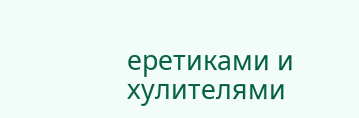еретиками и хулителями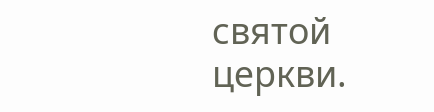святой церкви.